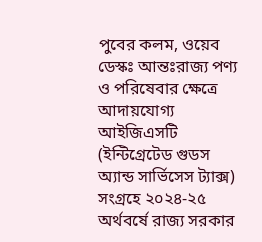পুবের কলম, ওয়েব ডেস্কঃ আন্তঃরাজ্য পণ্য ও পরিষেবার ক্ষেত্রে আদায়যোগ্য আইজিএসটি (ইন্টিগ্রেটেড গুডস অ্যান্ড সার্ভিসেস ট্যাক্স) সংগ্রহে ২০২৪-২৫ অর্থবর্ষে রাজ্য সরকার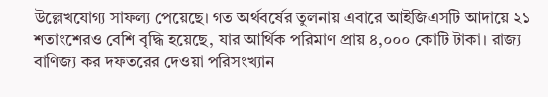উল্লেখযোগ্য সাফল্য পেয়েছে। গত অর্থবর্ষের তুলনায় এবারে আইজিএসটি আদায়ে ২১ শতাংশেরও বেশি বৃদ্ধি হয়েছে, যার আর্থিক পরিমাণ প্রায় ৪,০০০ কোটি টাকা। রাজ্য বাণিজ্য কর দফতরের দেওয়া পরিসংখ্যান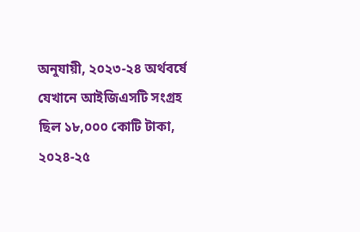অনুযায়ী, ২০২৩-২৪ অর্থবর্ষে যেখানে আইজিএসটি সংগ্রহ ছিল ১৮,০০০ কোটি টাকা, ২০২৪-২৫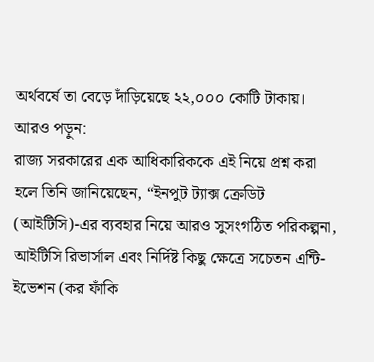অর্থবর্ষে তা বেড়ে দাঁড়িয়েছে ২২,০০০ কোটি টাকায়।
আরও পড়ুন:
রাজ্য সরকারের এক আধিকারিককে এই নিয়ে প্রশ্ন করা হলে তিনি জানিয়েছেন, “ইনপুট ট্যাক্স ক্রেডিট (আইটিসি)-এর ব্যবহার নিয়ে আরও সুসংগঠিত পরিকল্পনা, আইটিসি রিভার্সাল এবং নির্দিষ্ট কিছু ক্ষেত্রে সচেতন এন্টি-ইভেশন (কর ফাঁকি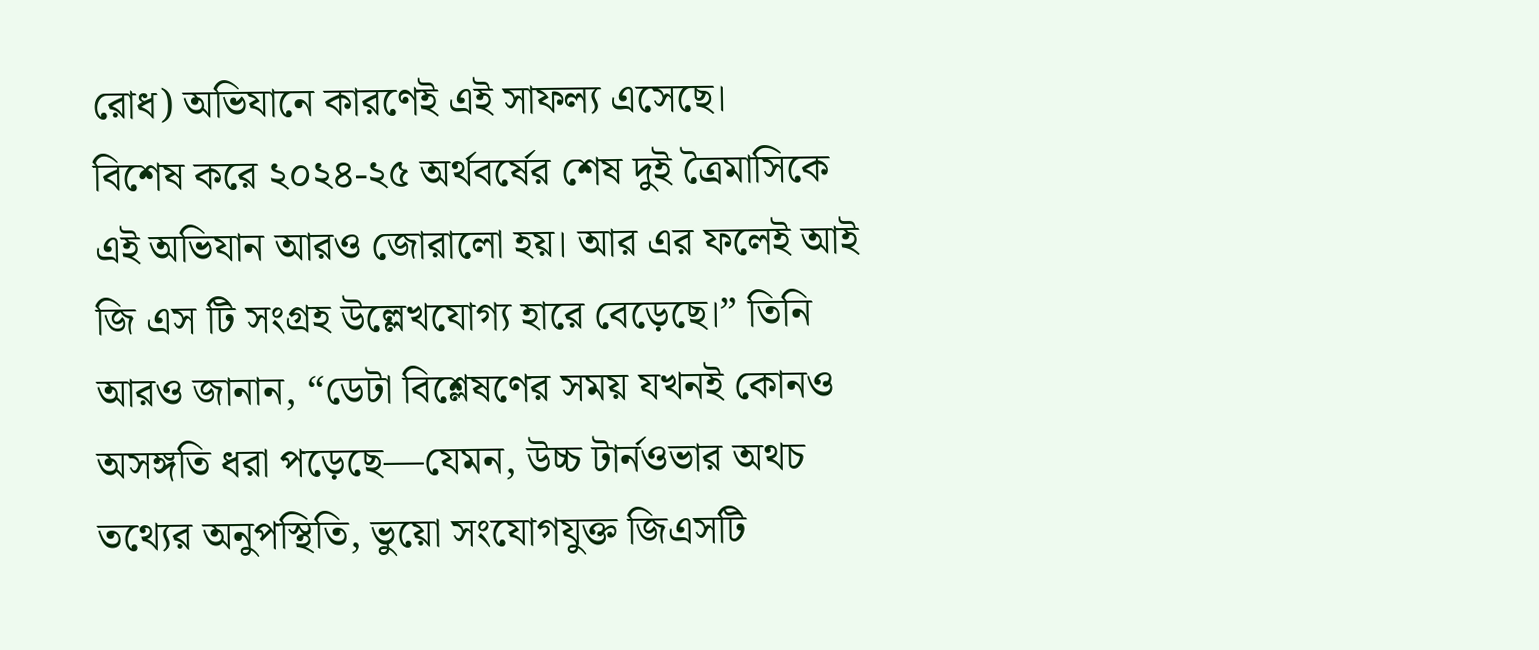রোধ) অভিযানে কারণেই এই সাফল্য এসেছে।
বিশেষ করে ২০২৪-২৫ অর্থবর্ষের শেষ দুই ত্রৈমাসিকে এই অভিযান আরও জোরালো হয়। আর এর ফলেই আই জি এস টি সংগ্রহ উল্লেখযোগ্য হারে বেড়েছে।” তিনি আরও জানান, “ডেটা বিশ্লেষণের সময় যখনই কোনও অসঙ্গতি ধরা পড়েছে—যেমন, উচ্চ টার্নওভার অথচ তথ্যের অনুপস্থিতি, ভুয়ো সংযোগযুক্ত জিএসটি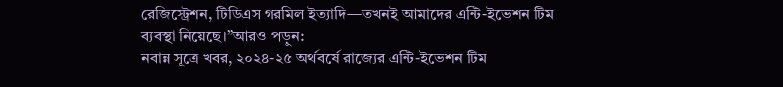রেজিস্ট্রেশন, টিডিএস গরমিল ইত্যাদি—তখনই আমাদের এন্টি-ইভেশন টিম ব্যবস্থা নিয়েছে।”আরও পড়ুন:
নবান্ন সূত্রে খবর, ২০২৪-২৫ অর্থবর্ষে রাজ্যের এন্টি-ইভেশন টিম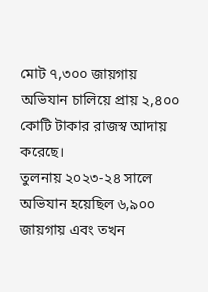মোট ৭,৩০০ জায়গায় অভিযান চালিয়ে প্রায় ২,৪০০ কোটি টাকার রাজস্ব আদায় করেছে।
তুলনায় ২০২৩-২৪ সালে অভিযান হয়েছিল ৬,৯০০ জায়গায় এবং তখন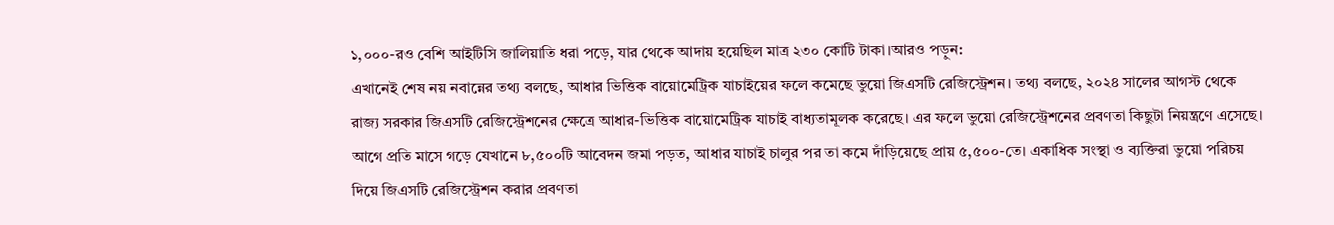১,০০০-রও বেশি আইটিসি জালিয়াতি ধরা পড়ে, যার থেকে আদায় হয়েছিল মাত্র ২৩০ কোটি টাকা।আরও পড়ুন:
এখানেই শেষ নয় নবান্নের তথ্য বলছে, আধার ভিত্তিক বায়োমেট্রিক যাচাইয়ের ফলে কমেছে ভুয়ো জিএসটি রেজিস্ট্রেশন। তথ্য বলছে, ২০২৪ সালের আগস্ট থেকে রাজ্য সরকার জিএসটি রেজিস্ট্রেশনের ক্ষেত্রে আধার-ভিত্তিক বায়োমেট্রিক যাচাই বাধ্যতামূলক করেছে। এর ফলে ভুয়ো রেজিস্ট্রেশনের প্রবণতা কিছুটা নিয়ন্ত্রণে এসেছে।
আগে প্রতি মাসে গড়ে যেখানে ৮,৫০০টি আবেদন জমা পড়ত, আধার যাচাই চালুর পর তা কমে দাঁড়িয়েছে প্রায় ৫,৫০০-তে। একাধিক সংস্থা ও ব্যক্তিরা ভুয়ো পরিচয় দিয়ে জিএসটি রেজিস্ট্রেশন করার প্রবণতা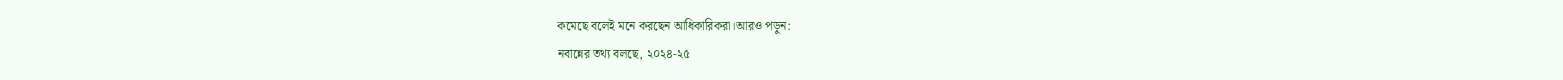কমেছে বলেই মনে করছেন আধিকারিকরা।আরও পড়ুন:
নবান্নের তথ্য বলছে, ২০২৪-২৫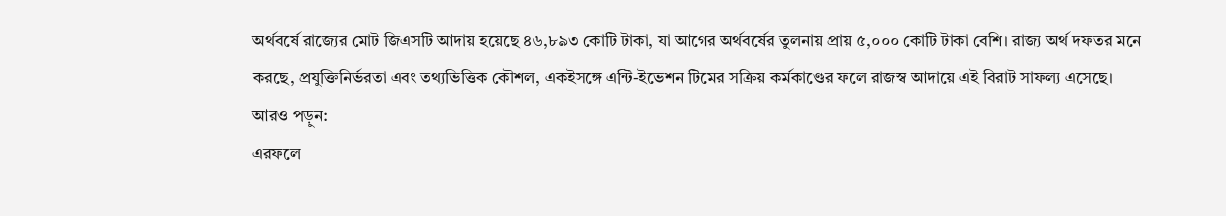অর্থবর্ষে রাজ্যের মোট জিএসটি আদায় হয়েছে ৪৬,৮৯৩ কোটি টাকা, যা আগের অর্থবর্ষের তুলনায় প্রায় ৫,০০০ কোটি টাকা বেশি। রাজ্য অর্থ দফতর মনে করছে, প্রযুক্তিনির্ভরতা এবং তথ্যভিত্তিক কৌশল, একইসঙ্গে এন্টি-ইভেশন টিমের সক্রিয় কর্মকাণ্ডের ফলে রাজস্ব আদায়ে এই বিরাট সাফল্য এসেছে।
আরও পড়ুন:
এরফলে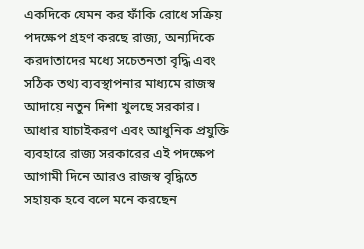একদিকে যেমন কর ফাঁকি রোধে সক্রিয় পদক্ষেপ গ্রহণ করছে রাজ্য, অন্যদিকে করদাতাদের মধ্যে সচেতনতা বৃদ্ধি এবং সঠিক তথ্য ব্যবস্থাপনার মাধ্যমে রাজস্ব আদায়ে নতুন দিশা খুলছে সরকার। আধার যাচাইকরণ এবং আধুনিক প্রযুক্তি ব্যবহারে রাজ্য সরকারের এই পদক্ষেপ আগামী দিনে আরও রাজস্ব বৃদ্ধিতে সহায়ক হবে বলে মনে করছেন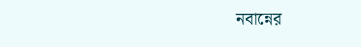নবান্নের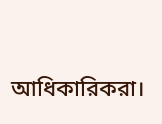আধিকারিকরা।